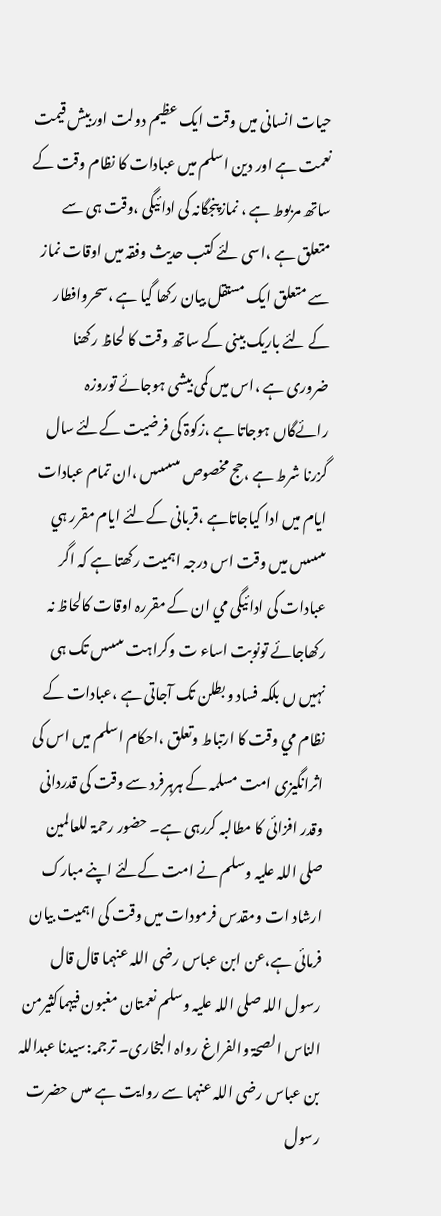حيات انسانی ميں وقت ایک عظيم دولت اوربيش قيمت نعمت ہے اور دین اسلم ميں عبادات کا نظام وقت کے ساتھ مربوط ہے ، نمازپنجگانہ کی ادائيگی ،وقت ہی سے متعلق ہے ،اسی لئے کتب حدیث وفقہ ميں اوقات نماز سے متعلق ایک مستقل بيان رکھا گيا ہے ،سحروافطار کے لئے باریک بينی کے ساتھ وقت کا لحاظ رکھنا ضروری ہے ،اس ميں کمی بيشی ہوجائے توروزہ رائےگاں ہوجاتا ہے ،زکوۃ کی فرضيت کےلئے سال گزرنا شرط ہے ،حج مخصوص ںںںںںںںںں ،ان تمام عبادات ایام ميں ادا کياجاتاہے ،قربانی کےلئے ایام مقرر ہي ںںںںںںںں ميں وقت اس درجہ اہميت رکھتا ہے کہ اگر عبادات کی ادائيگی مي ان کے مقررہ اوقات کالحاظ نہ رکھاجائے تونوبت اساء ت وکراہت ںںںںںںں تک ہی نہيں ں بلکہ فساد و بطلن تک آجاتی ہے ،عبادات کے نظام مي وقت کا ارتباط وتعلق ،احکام اسلم ميں اس کی اثرانگيزی امت مسلمہ کے ہرہرفرد سے وقت کی قدردانی وقدر افزائی کا مطالبہ کررہی ہے۔ حضور رحمۃ للعالمين صلی اللہ عليہ وسلم نے امت کےلئے اپنے مبارک ارشاد ات ومقدس فرمودات ميں وقت کی اہميت بيان فرمائی ہے،عن ابن عباس رضی اللہ عنہما قال قال رسول اللہ صلی اللہ عليہ وسلم نعمتان مغبون فيہماکثيرمن الناس الصحۃ والفراغ رواہ البخاری۔ ترجمہ:سيدنا عبداللہ بن عباس رضی اللہ عنہما سے روایت ہے ںںںں حضرت رسول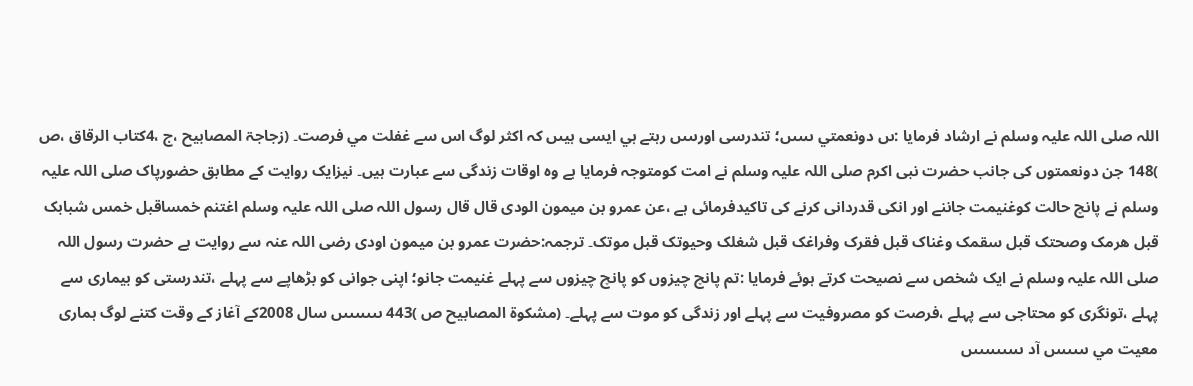اللہ صلی اللہ عليہ وسلم نے ارشاد فرمایا :ںں دونعمتي ںںںںں؛ تندرسی اورںںںں رہتے ہي ایسی ہيںں کہ اکثر لوگ اس سے غفلت مي فرصت۔ (زجاجۃ المصابيح ،ج ،4کتاب الرقاق ،ص )148 جن دونعمتوں کی جانب حضرت نبی اکرم صلی اللہ عليہ وسلم نے امت کومتوجہ فرمایا ہے وہ اوقات زندگی سے عبارت ہيں۔ نيزایک روایت کے مطابق حضورپاک صلی اللہ عليہ وسلم نے پانچ حالت کوغنيمت جاننے اور انکی قدردانی کرنے کی تاکيدفرمائی ہے ،عن عمرو بن ميمون الودی قال قال رسول اللہ صلی اللہ عليہ وسلم اغتنم خمساقبل خمس شبابک قبل ھرمک وصحتک قبل سقمک وغناک قبل فقرک وفراغک قبل شغلک وحيوتک قبل موتک۔ ترجمہ:حضرت عمرو بن ميمون اودی رضی اللہ عنہ سے روایت ہے حضرت رسول اللہ صلی اللہ عليہ وسلم نے ایک شخص سے نصيحت کرتے ہوئے فرمایا :تم پانچ چيزوں کو پانچ چيزوں سے پہلے غنيمت جانو؛ اپنی جوانی کو بڑھاپے سے پہلے ،تندرستی کو بيماری سے پہلے ،تونگری کو محتاجی سے پہلے ،فرصت کو مصروفيت سے پہلے اور زندگی کو موت سے پہلے۔ (مشکوۃ المصابيح ص )443 ںںںںںںںں سال 2008کے آغاز کے وقت کتنے لوگ ہماری معيت مي ںںںںںںں آد ںںںںںںںںںں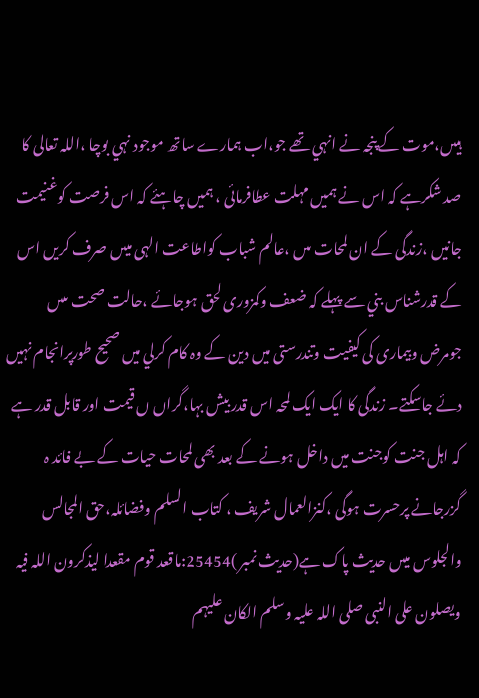ہيںں،موت کے پنجہ نے انہي تھے جو،اب ہمارے ساتھ موجود نہي بوچا ،اللہ تعالی کا صد شکرہے کہ اس نے ہميں مہلت عطافرمائی ، ہميں چاہئے کہ اس فرصت کوغنيمت جانيں ،زندگی کے ان لمحات ںںں ،عالم شباب کواطاعت الہی ميںں صرف کریں اس کے قدرشناس بني سے پہلے کہ ضعف وکمزوری لحق ہوجائے ،حالت صحت ںںںں جومرض وبيماری کی کيفيت وتندرستی ميں دین کے وہ کام کرلي ميں صحيح طورپرانجام نہيں دئے جاسکتے۔ زندگی کا ایک ایک لمحہ اس قدر بيش بہا،گراں ں قيمت اور قابل قدر ہے کہ اہل جنت کوجنت ميں داخل ہونے کے بعد بھی لمحات حيات کے بے فائد ہ گزرجانے پرحسرت ہوگی ،کنزالعمال شریف ، کتاب السلم وفضائلہ،حق المجالس والجلوس ميںں حدیث پاک ہے(حدیث نمبر )25454:ماقعد قوم مقعدا لیذکرون اللہ فيہ ویصلون علی النبی صلی اللہ عليہ وسلم الکان عليہم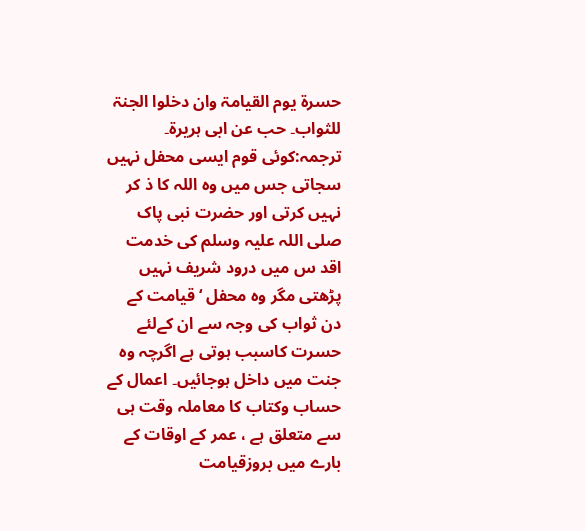حسرۃ یوم القيامۃ وان دخلوا الجنۃ للثواب۔ حب عن ابی ہریرۃ۔ ترجمہ:کوئی قوم ایسی محفل نہيں سجاتی جس ميں وہ اللہ کا ذ کر نہيں کرتی اور حضرت نبی پاک صلی اللہ عليہ وسلم کی خدمت اقد س ميں درود شریف نہيں پڑھتی مگر وہ محفل ‘قيامت کے دن ثواب کی وجہ سے ان کےلئے حسرت کاسبب ہوتی ہے اگرچہ وہ جنت ميں داخل ہوجائيں۔ اعمال کے حساب وکتاب کا معاملہ وقت ہی سے متعلق ہے ، عمر کے اوقات کے بارے ميں بروزقيامت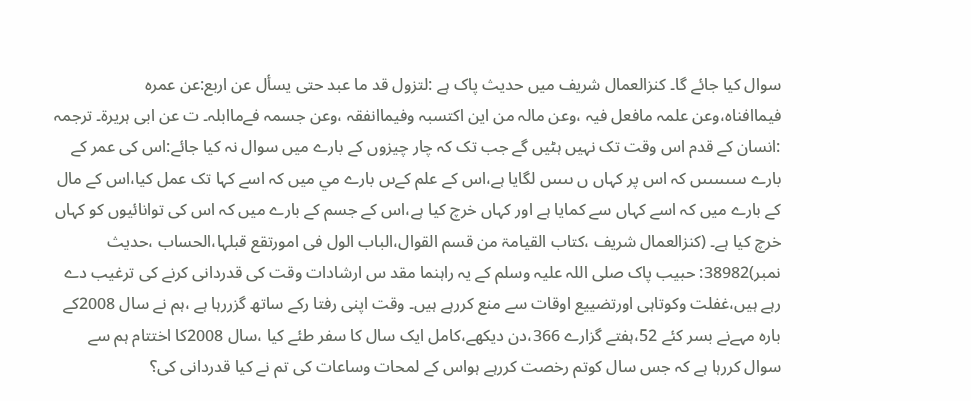سوال کيا جائے گا۔ کنزالعمال شریف ميں حدیث پاک ہے :لتزول قد ما عبد حتی یسأل عن اربع:عن عمرہ فيماافناہ،وعن علمہ مافعل فيہ ،وعن مالہ من این اکتسبہ وفيماانفقہ ،وعن جسمہ فےماابلہ۔ ت عن ابی ہریرۃ۔ ترجمہ :انسان کے قدم اس وقت تک نہيں ہٹيں گے جب تک کہ چار چيزوں کے بارے ميں سوال نہ کيا جائے:اس کی عمر کے بارے ںںںںںںںںں کہ اس پر کہاں ں ںںںںں لگایا ہے،اس کے علم کےںں بارے مي ميں کہ اسے کہا تک عمل کيا،اس کے مال کے بارے ميں کہ اسے کہاں سے کمایا ہے اور کہاں خرچ کيا ہے،اس کے جسم کے بارے ميں کہ اس کی توانائيوں کو کہاں خرچ کيا ہے۔ (کنزالعمال شریف ،کتاب القيامۃ من قسم القوال،الباب الول فی امورتقع قبلہا،الحساب ،حدیث نمبر)38982: حبيب پاک صلی اللہ عليہ وسلم کے یہ راہنما مقد س ارشادات وقت کی قدردانی کرنے کی ترغيب دے رہے ہيں،غفلت وکوتاہی اورتضييع اوقات سے منع کررہے ہيں۔ وقت اپنی رفتا رکے ساتھ گزررہا ہے ،ہم نے سال 2008کے بارہ مہےنے بسر کئے 52،ہفتے گزارے 366،دن دیکھے،کامل ایک سال کا سفر طئے کيا ،سال 2008کا اختتام ہم سے سوال کررہا ہے کہ جس سال کوتم رخصت کررہے ہواس کے لمحات وساعات کی تم نے کيا قدردانی کی؟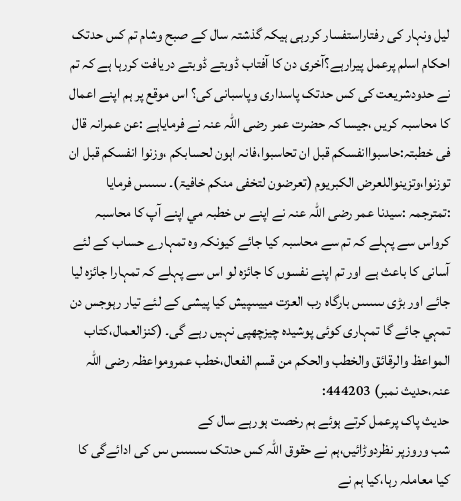ليل ونہار کی رفتاراستفسار کررہی ہيکہ گذشتہ سال کے صبح وشام تم کس حدتک احکام اسلم پرعمل پيرارہے؟آخری دن کا آفتاب ڈوبتے ڈوبتے دریافت کررہا ہے کہ تم نے حدودشریعت کی کس حدتک پاسداری وپاسبانی کی؟ اس موقع پر ہم اپنے اعمال کا محاسبہ کریں ،جيسا کہ حضرت عمر رضی اللہ عنہ نے فرمایاہے :عن عمرانہ قال فی خطبتہ:حاسبواانفسکم قبل ان تحاسبوا،فانہ اہون لحسابکم ،وزنوا انفسکم قبل ان توزنوا،وتزینواللعرض الکبریوم (تعرضون لتخفی منکم خافيۃ)۔ ںںںںںںں فرمایا :تمترجمہ :سيدنا عمر رضی اللہ عنہ نے اپنے ںں خطبہ مي اپنے آپ کا محاسبہ کرواس سے پہلے کہ تم سے محاسبہ کيا جائے کيونکہ وہ تمہارے حساب کے لئے آسانی کا باعث ہے اور تم اپنے نفسوں کا جائزہ لو اس سے پہلے کہ تمہارا جائزہ ليا جائے اور بڑی ںںںںںںں بارگاہ رب العزت ميیںںپيش کيا پيشی کے لئے تيار رہوجس دن تمہي جائے گا تمہاری کوئی پوشيدہ چيزچھپی نہيں رہے گی۔ (کنزالعمال،کتاب المواعظ والرقائق والخطب والحکم من قسم الفعال،خطب عمرومواعظہ رضی اللہ عنہ،حدیث نمبر) 444203:
حدیث پاک پرعمل کرتے ہوئے ہم رخصت ہورہے سال کے
شب وروزپر نظردوڑائيں،ہم نے حقوق اللہ کس حدتک ںںںںںںںں ںںں کی ادائےگی کا کيا معاملہ رہا،کيا ہم نے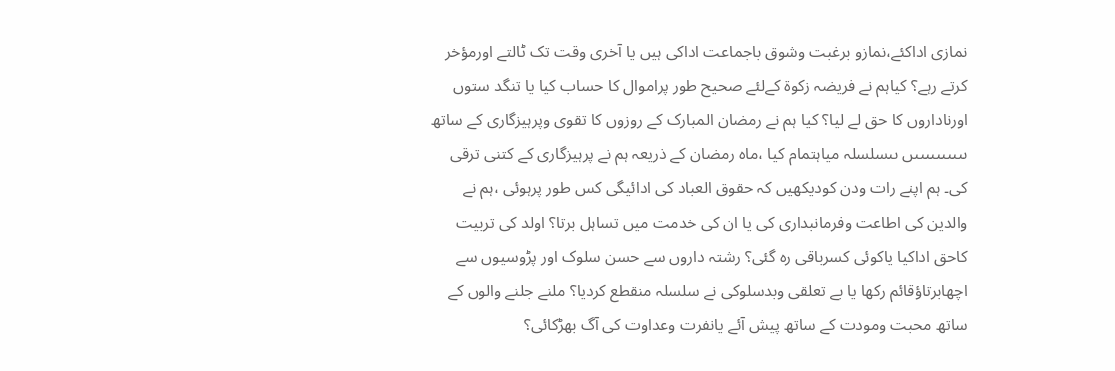نمازی اداکئے،نمازو برغبت وشوق باجماعت اداکی ہيں یا آخری وقت تک ٹالتے اورمؤخر کرتے رہے؟ کياہم نے فریضہ زکوۃ کےلئے صحيح طور پراموال کا حساب کيا یا تنگد ستوں اورناداروں کا حق لے ليا؟ کيا ہم نے رمضان المبارک کے روزوں کا تقوی وپرہيزگاری کے ساتھ ںںںںںںںںںںں ںںسلسلہ مياہتمام کيا ،ماہ رمضان کے ذریعہ ہم نے پرہيزگاری کے کتنی ترقی کی۔ ہم اپنے رات ودن کودیکھيں کہ حقوق العباد کی ادائيگی کس طور پرہوئی ،ہم نے والدین کی اطاعت وفرمانبداری کی یا ان کی خدمت ميں تساہل برتا؟ اولد کی تربيت کاحق اداکيا یاکوئی کسرباقی رہ گئی؟ رشتہ داروں سے حسن سلوک اور پڑوسيوں سے اچھابرتاؤقائم رکھا یا بے تعلقی وبدسلوکی نے سلسلہ منقطع کردیا؟ ملنے جلنے والوں کے ساتھ محبت ومودت کے ساتھ پيش آئے یانفرت وعداوت کی آگ بھڑکائی؟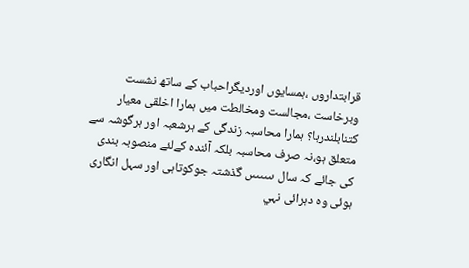قرابتداروں ،ہمسایوں اوردیگراحباب کے ساتھ نشست وبرخاست ،مجالست ومخالطت ميں ہمارا اخلقی معيار کتنابلندرہا؟ ہمارا محاسبہ زندگی کے ہرشعبہ اور ہرگوشہ سے متعلق ہو،نہ صرف محاسبہ بلکہ آئندہ کےلئے منصوبہ بندی کی جائے کہ سال ںںںںںںں گذشتہ جوکوتاہی اور سہل انگاری ہوئی وہ دہرائی نہي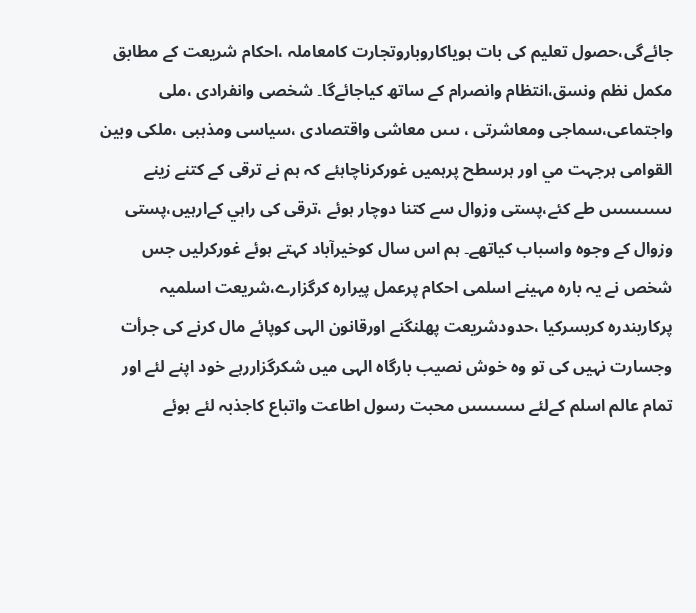جائےگی،حصول تعليم کی بات ہویاکاروباروتجارت کامعاملہ ،احکام شریعت کے مطابق مکمل نظم ونسق،انتظام وانصرام کے ساتھ کياجائےگا۔ شخصی وانفرادی ،ملی واجتماعی،سماجی ومعاشرتی ، ںںںں معاشی واقتصادی ،سياسی ومذہبی ،ملکی وبين القوامی ہرجہت مي اور ہرسطح پرہميں غورکرناچاہئے کہ ہم نے ترقی کے کتنے زینے ںںںںںںںںںںں طے کئے،پستی وزوال سے کتنا دوچار ہوئے ،ترقی کی راہي کےارہيں،پستی وزوال کے وجوہ واسباب کياتھے۔ ہم اس سال کوخيرآباد کہتے ہوئے غورکرليں جس شخص نے یہ بارہ مہينے اسلمی احکام پرعمل پيرارہ کرگزارے،شریعت اسلميہ پرکاربندرہ کربسرکيا ،حدودشریعت پھلنگنے اورقانون الہی کوپائے مال کرنے کی جرأت وجسارت نہيں کی تو وہ خوش نصيب بارگاہ الہی ميں شکرگزاررہے خود اپنے لئے اور تمام عالم اسلم کےلئے ںںںںںںںںںں محبت رسول اطاعت واتباع کاجذبہ لئے ہوئے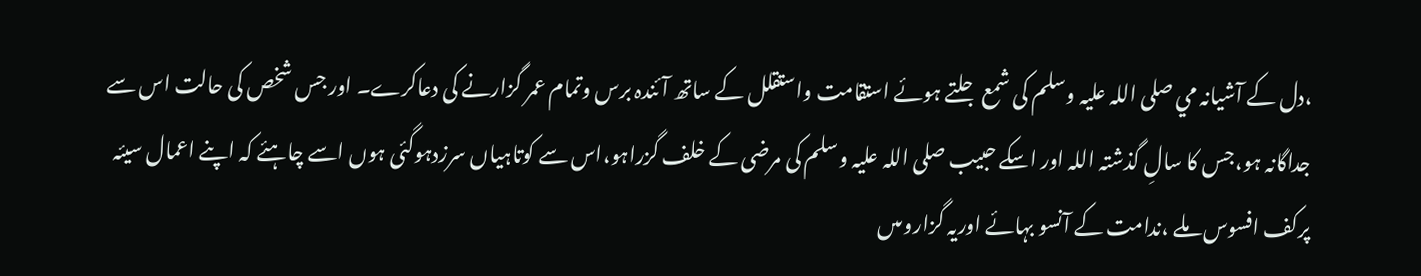،دل کے آشيانہ مي صلی اللہ عليہ وسلم کی شمع جلتے ہوئے استقامت واستقلل کے ساتھ آئندہ برس وتمام عمر گزارنے کی دعاکرے۔ اور جس شخص کی حالت اس سے جداگانہ ہو،جس کا سالِ گذشتہ اللہ اور اسکے حبيب صلی اللہ عليہ وسلم کی مرضی کے خلف گزراہو،اس سے کوتاہياں سرزدہوگئی ہوں اسے چاہئے کہ اپنے اعمال سيئہ پرکف افسوس ملے ،ندامت کے آنسو بہائے اوریہ گزاروںںں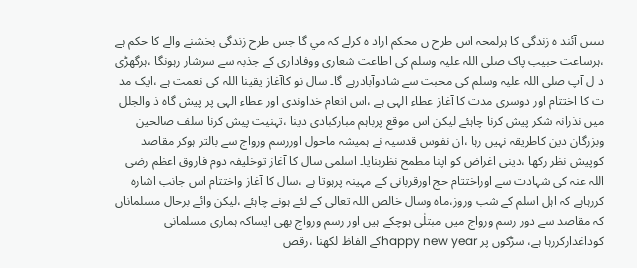ںںںںں آئند ہ زندگی کا ہرلمحہ اس طرح ں محکم اراد ہ کرلے کہ مي گا جس طرح زندگی بخشنے والے کا حکم ہے ،ہرساعت حبيب پاک صلی اللہ عليہ وسلم کی اطاعت شعاری ووفاداری کے جذبہ سے سرشار رہونگا ،ہرگھڑی د ل آپ صلی اللہ عليہ وسلم کی محبت سے شادوآبادرہے گا۔ سال نو کاآغاز یقينا اللہ کی نعمت ہے ،ایک مد ت کا اختتام اور دوسری مدت کا آغاز عطاء الہی ہے ،اس انعام خداوندی اور عطاء الہی پر پيش گاہ ذ والجلل ميں نذرانہ شکر پيش کرنا چاہئے ليکن اس موقع پرباہم مبارکبادی دینا ،تہنيت پيش کرنا سلف صالحين وبزرگان دین کاطریقہ نہيں رہا ،ان نفوس قدسيہ نے ہميشہ ماحول اوررسم ورواج سے بالتر ہوکر مقاصد کوپيش نظر رکھا ،دینی اغراض کو اپنا مطمح نظربنایا۔ اسلمی سال کا آغاز توخليفہ دوم فاروق اعظم رضی اللہ عنہ کی شہادت سے اوراختتام حج اورقربانی کے مہينہ پرہوتا ہے ،سال کا آغاز واختتام اس جانب اشارہ کررہاہے کہ اہل اسلم کے شب وروز،ماہ وسال خالص اللہ تعالی کے لئے ہونے چاہئے ،ليکن وائے برحال مسلماناں کہ مقاصد سے دور رسم ورواج ميں مبتلٰی ہوچکے ہيں اور رسم ورواج بھی ایساکہ ہماری مسلمانی کوداغدارکررہا ہے، سڑکوں پر happy new yearکے الفاظ لکھنا ،رقص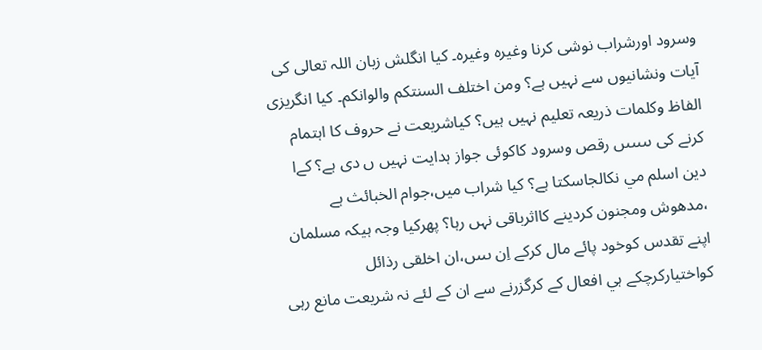وسرود اورشراب نوشی کرنا وغيرہ وغيرہ۔ کيا انگلش زبان اللہ تعالی کی آیات ونشانيوں سے نہيں ہے؟ ومن اختلف السنتکم والوانکم۔ کيا انگریزی الفاظ وکلمات ذریعہ تعليم نہيں ہيں؟ کياشریعت نے حروف کا اہتمام کرنے کی ںںںںںں رقص وسرود کاکوئی جواز ہدایت نہيں ں دی ہے؟ کےا دین اسلم مي نکالجاسکتا ہے؟ کيا شراب ميں،جوام الخبائث ہے ،مدھوش ومجنون کردینے کااثرباقی نہں رہا؟ پھرکيا وجہ ہيکہ مسلمان اپنے تقدس کوخود پائے مال کرکے اِن ںںںں،ان اخلقی رذائل کواختيارکرچکے ہي افعال کے کرگزرنے سے ان کے لئے نہ شریعت مانع رہی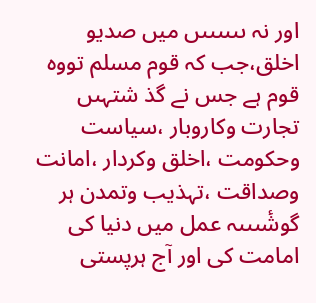اور نہ ںںںںںںں ميں صدیو اخلق،جب کہ قوم مسلم تووہ قوم ہے جس نے گذ شتہںں تجارت وکاروبار ،سياست وحکومت ،اخلق وکردار ،امانت وصداقت ،تہذیب وتمدن ہر گوشٔںںںہ عمل ميں دنيا کی امامت کی اور آج ہرپستی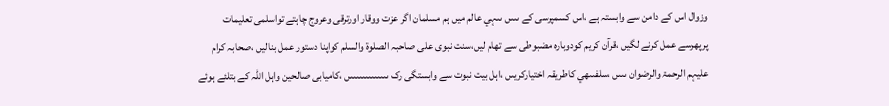وزوال اس کے دامن سے وابستہ ہے ،اس کسمپرسی کے ںںںں ںںہي عالم ميں ہم مسلمان اگر عزت ووقار اورترقی وعروج چاہتے تواسلمی تعليمات پرپھرسے عمل کرنے لگيں ،قرآن کریم کودوبارہ مضبوطی سے تھام ليں،سنت نبوی علی صاحبہ الصلوۃ والسلم کواپنا دستور عمل بناليں ،صحابہ کرام عليہم الرحمۃ والرضوان ںںںں ،سلفںںھي کاطریقہ اختيارکریںں ،اہل بيت نبوت سے وابستگی رک ںںںںںںںںںںںںںں ،کاميابی صالحين واہل اللہ کے بتلئے ہوئے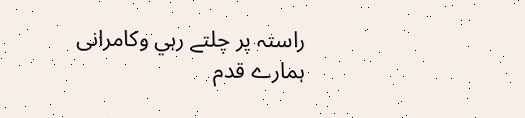راستہ پر چلتے رہي وکامرانی ہمارے قدم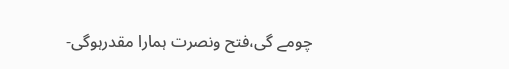چومے گی،فتح ونصرت ہمارا مقدرہوگی-